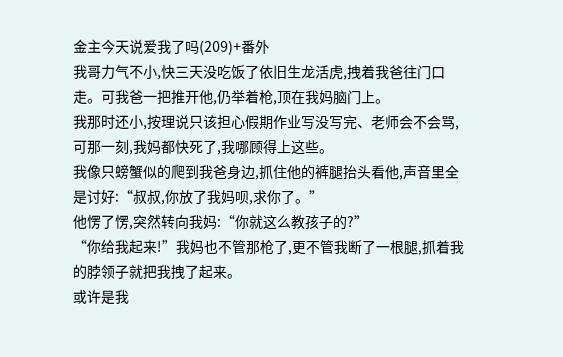金主今天说爱我了吗(209)+番外
我哥力气不小,快三天没吃饭了依旧生龙活虎,拽着我爸往门口走。可我爸一把推开他,仍举着枪,顶在我妈脑门上。
我那时还小,按理说只该担心假期作业写没写完、老师会不会骂,可那一刻,我妈都快死了,我哪顾得上这些。
我像只螃蟹似的爬到我爸身边,抓住他的裤腿抬头看他,声音里全是讨好:“叔叔,你放了我妈呗,求你了。”
他愣了愣,突然转向我妈:“你就这么教孩子的?”
“你给我起来!”我妈也不管那枪了,更不管我断了一根腿,抓着我的脖领子就把我拽了起来。
或许是我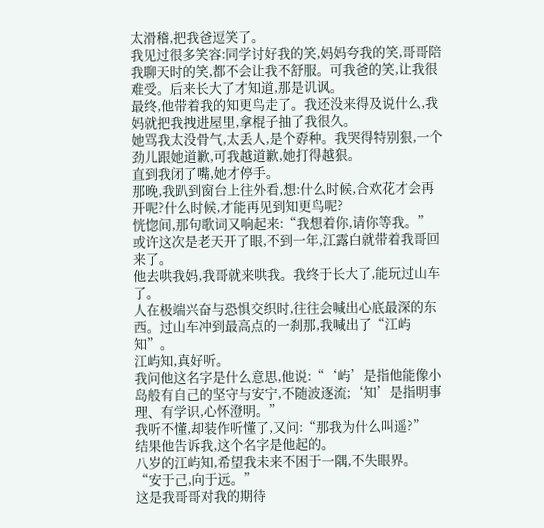太滑稽,把我爸逗笑了。
我见过很多笑容:同学讨好我的笑,妈妈夸我的笑,哥哥陪我聊天时的笑,都不会让我不舒服。可我爸的笑,让我很难受。后来长大了才知道,那是讥讽。
最终,他带着我的知更鸟走了。我还没来得及说什么,我妈就把我拽进屋里,拿棍子抽了我很久。
她骂我太没骨气,太丢人,是个孬种。我哭得特别狠,一个劲儿跟她道歉,可我越道歉,她打得越狠。
直到我闭了嘴,她才停手。
那晚,我趴到窗台上往外看,想:什么时候,合欢花才会再开呢?什么时候,才能再见到知更鸟呢?
恍惚间,那句歌词又响起来:“我想着你,请你等我。”
或许这次是老天开了眼,不到一年,江露白就带着我哥回来了。
他去哄我妈,我哥就来哄我。我终于长大了,能玩过山车了。
人在极端兴奋与恐惧交织时,往往会喊出心底最深的东西。过山车冲到最高点的一刹那,我喊出了“江屿知”。
江屿知,真好听。
我问他这名字是什么意思,他说:“‘屿’是指他能像小岛般有自己的坚守与安宁,不随波逐流;‘知’是指明事理、有学识,心怀澄明。”
我听不懂,却装作听懂了,又问:“那我为什么叫遥?”
结果他告诉我,这个名字是他起的。
八岁的江屿知,希望我未来不困于一隅,不失眼界。
“安于己,向于远。”
这是我哥哥对我的期待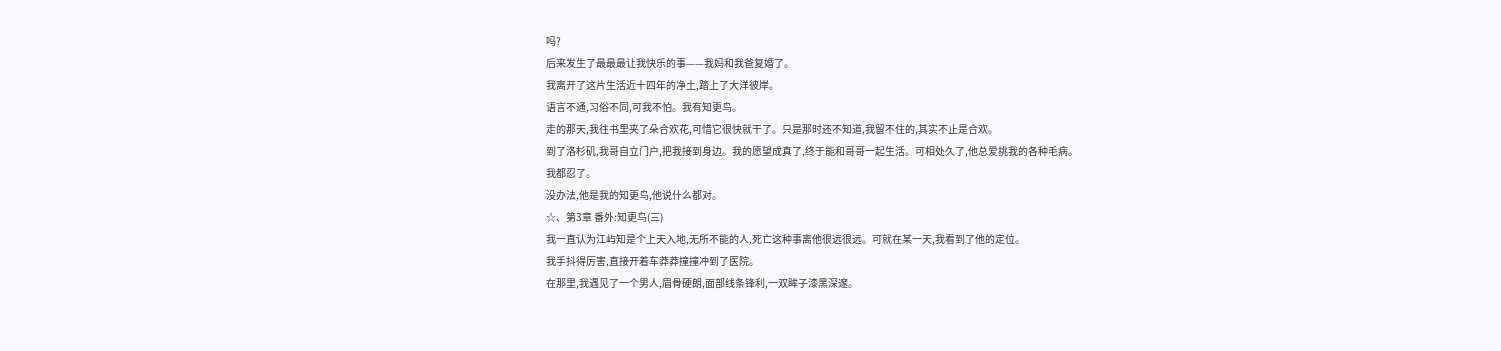吗?
后来发生了最最最让我快乐的事——我妈和我爸复婚了。
我离开了这片生活近十四年的净土,踏上了大洋彼岸。
语言不通,习俗不同,可我不怕。我有知更鸟。
走的那天,我往书里夹了朵合欢花,可惜它很快就干了。只是那时还不知道,我留不住的,其实不止是合欢。
到了洛杉矶,我哥自立门户,把我接到身边。我的愿望成真了,终于能和哥哥一起生活。可相处久了,他总爱挑我的各种毛病。
我都忍了。
没办法,他是我的知更鸟,他说什么都对。
☆、第3章 番外:知更鸟(三)
我一直认为江屿知是个上天入地,无所不能的人,死亡这种事离他很远很远。可就在某一天,我看到了他的定位。
我手抖得厉害,直接开着车莽莽撞撞冲到了医院。
在那里,我遇见了一个男人,眉骨硬朗,面部线条锋利,一双眸子漆黑深邃。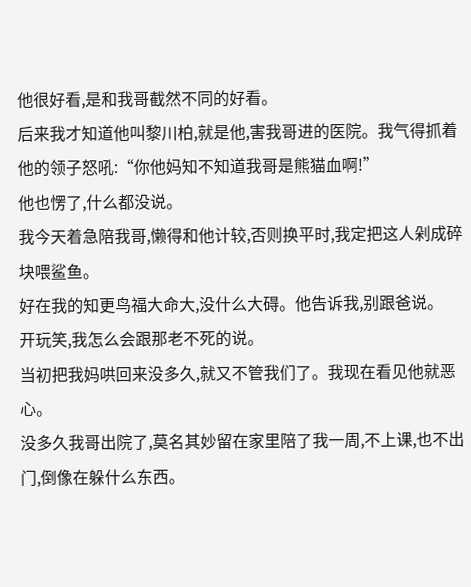他很好看,是和我哥截然不同的好看。
后来我才知道他叫黎川柏,就是他,害我哥进的医院。我气得抓着他的领子怒吼:“你他妈知不知道我哥是熊猫血啊!”
他也愣了,什么都没说。
我今天着急陪我哥,懒得和他计较,否则换平时,我定把这人剁成碎块喂鲨鱼。
好在我的知更鸟福大命大,没什么大碍。他告诉我,别跟爸说。
开玩笑,我怎么会跟那老不死的说。
当初把我妈哄回来没多久,就又不管我们了。我现在看见他就恶心。
没多久我哥出院了,莫名其妙留在家里陪了我一周,不上课,也不出门,倒像在躲什么东西。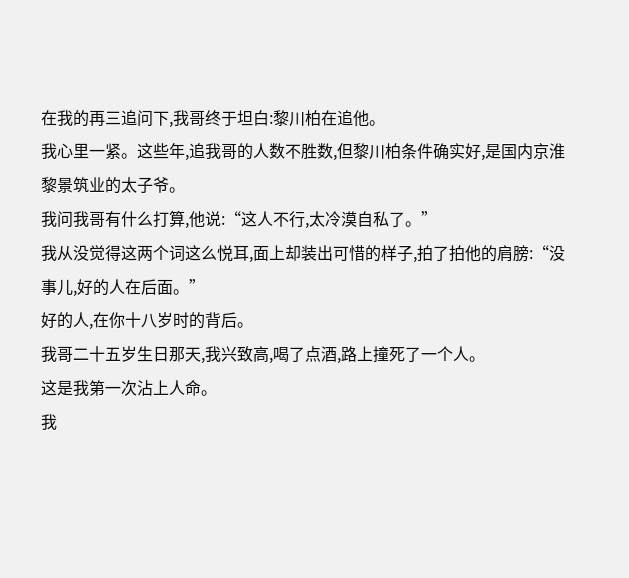在我的再三追问下,我哥终于坦白:黎川柏在追他。
我心里一紧。这些年,追我哥的人数不胜数,但黎川柏条件确实好,是国内京淮黎景筑业的太子爷。
我问我哥有什么打算,他说:“这人不行,太冷漠自私了。”
我从没觉得这两个词这么悦耳,面上却装出可惜的样子,拍了拍他的肩膀:“没事儿,好的人在后面。”
好的人,在你十八岁时的背后。
我哥二十五岁生日那天,我兴致高,喝了点酒,路上撞死了一个人。
这是我第一次沾上人命。
我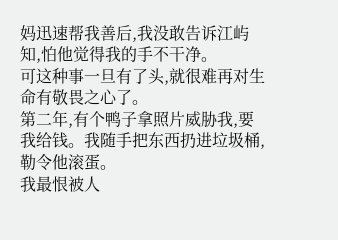妈迅速帮我善后,我没敢告诉江屿知,怕他觉得我的手不干净。
可这种事一旦有了头,就很难再对生命有敬畏之心了。
第二年,有个鸭子拿照片威胁我,要我给钱。我随手把东西扔进垃圾桶,勒令他滚蛋。
我最恨被人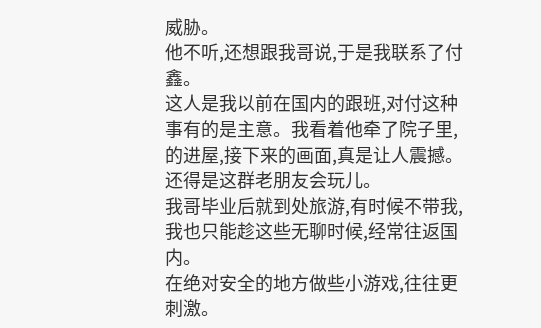威胁。
他不听,还想跟我哥说,于是我联系了付鑫。
这人是我以前在国内的跟班,对付这种事有的是主意。我看着他牵了院子里,的进屋,接下来的画面,真是让人震撼。
还得是这群老朋友会玩儿。
我哥毕业后就到处旅游,有时候不带我,我也只能趁这些无聊时候,经常往返国内。
在绝对安全的地方做些小游戏,往往更刺激。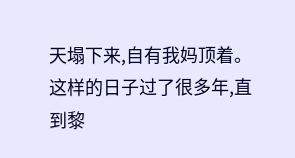天塌下来,自有我妈顶着。
这样的日子过了很多年,直到黎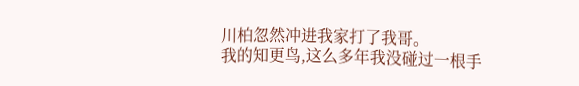川柏忽然冲进我家打了我哥。
我的知更鸟,这么多年我没碰过一根手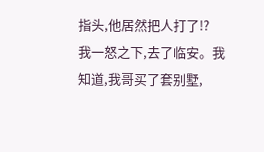指头,他居然把人打了!?
我一怒之下,去了临安。我知道,我哥买了套别墅,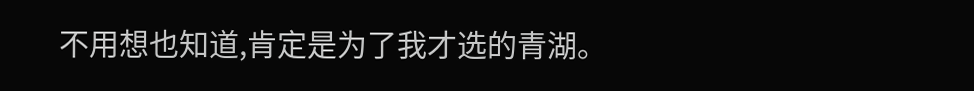不用想也知道,肯定是为了我才选的青湖。